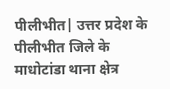पीलीभीत| उत्तर प्रदेश के पीलीभीत जिले के माधोटांडा थाना क्षेत्र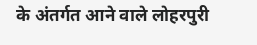के अंतर्गत आने वाले लोहरपुरी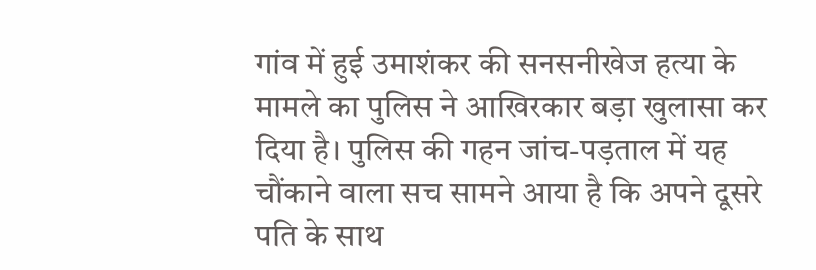गांव में हुई उमाशंकर की सनसनीखेज हत्या के मामले का पुलिस ने आखिरकार बड़ा खुलासा कर दिया है। पुलिस की गहन जांच-पड़ताल में यह चौंकाने वाला सच सामने आया है कि अपने दूसरे पति के साथ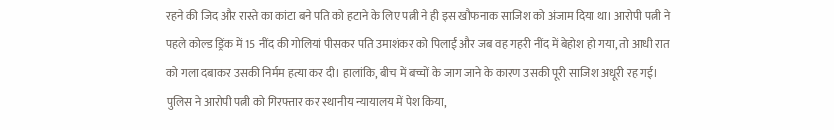रहने की जिद और रास्ते का कांटा बने पति को हटाने के लिए पत्नी ने ही इस खौफनाक साजिश को अंजाम दिया था। आरोपी पत्नी ने पहले कोल्ड ड्रिंक में 15 नींद की गोलियां पीसकर पति उमाशंकर को पिलाईं और जब वह गहरी नींद में बेहोश हो गया, तो आधी रात को गला दबाकर उसकी निर्मम हत्या कर दी। हालांकि, बीच में बच्चों के जाग जाने के कारण उसकी पूरी साजिश अधूरी रह गई। पुलिस ने आरोपी पत्नी को गिरफ्तार कर स्थानीय न्यायालय में पेश किया,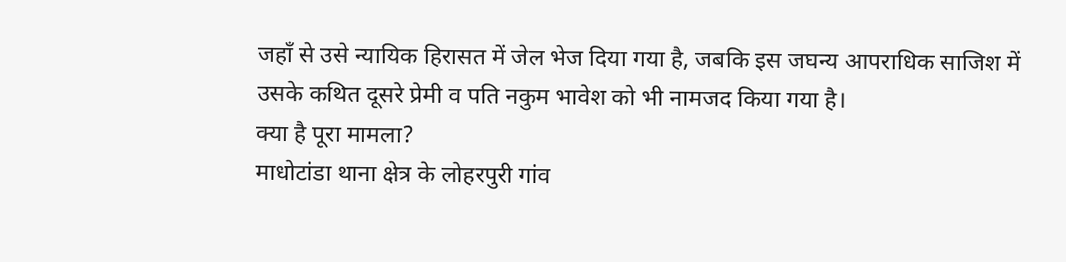जहाँ से उसे न्यायिक हिरासत में जेल भेज दिया गया है, जबकि इस जघन्य आपराधिक साजिश में उसके कथित दूसरे प्रेमी व पति नकुम भावेश को भी नामजद किया गया है।
क्या है पूरा मामला?
माधोटांडा थाना क्षेत्र के लोहरपुरी गांव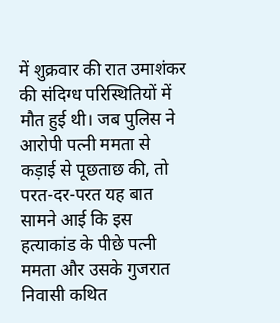में शुक्रवार की रात उमाशंकर की संदिग्ध परिस्थितियों में मौत हुई थी। जब पुलिस ने आरोपी पत्नी ममता से कड़ाई से पूछताछ की, तो परत-दर-परत यह बात सामने आई कि इस हत्याकांड के पीछे पत्नी ममता और उसके गुजरात निवासी कथित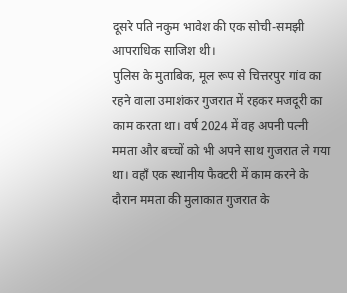दूसरे पति नकुम भावेश की एक सोची-समझी आपराधिक साजिश थी।
पुलिस के मुताबिक, मूल रूप से चित्तरपुर गांव का रहने वाला उमाशंकर गुजरात में रहकर मजदूरी का काम करता था। वर्ष 2024 में वह अपनी पत्नी ममता और बच्चों को भी अपने साथ गुजरात ले गया था। वहाँ एक स्थानीय फैक्टरी में काम करने के दौरान ममता की मुलाकात गुजरात के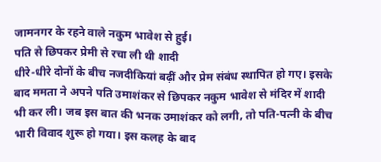जामनगर के रहने वाले नकुम भावेश से हुई।
पति से छिपकर प्रेमी से रचा ली थी शादी
धीरे-धीरे दोनों के बीच नजदीकियां बढ़ीं और प्रेम संबंध स्थापित हो गए। इसके बाद ममता ने अपने पति उमाशंकर से छिपकर नकुम भावेश से मंदिर में शादी भी कर ली। जब इस बात की भनक उमाशंकर को लगी, तो पति-पत्नी के बीच भारी विवाद शुरू हो गया। इस कलह के बाद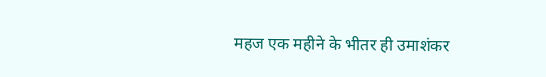महज एक महीने के भीतर ही उमाशंकर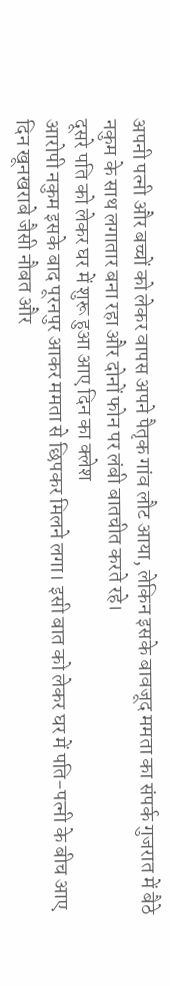अपनी पत्नी और बच्चों को लेकर वापस अपने पैतृक गांव लौट आया, लेकिन इसके बावजूद ममता का संपर्क गुजरात में बैठे नकुम के साथ लगातार बना रहा और दोनों फोन पर लंबी बातचीत करते रहे।
दूसरे पति को लेकर घर में शुरू हुआ आए दिन का क्लेश
आरोपी नकुम इसके बाद पूरनपुर आकर ममता से छिपकर मिलने लगा। इसी बात को लेकर घर में पति-पत्नी के बीच आए दिन खूनखराबे जैसी नौबत और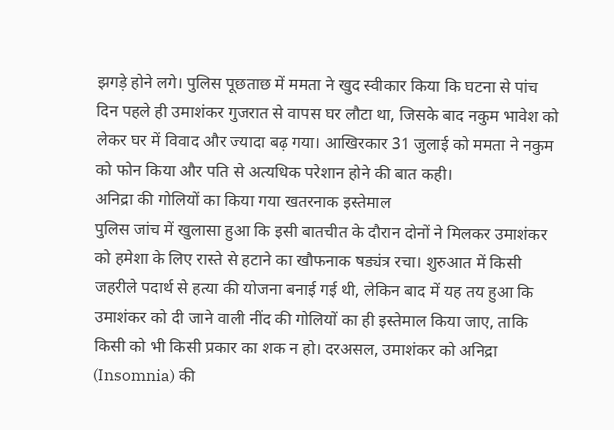झगड़े होने लगे। पुलिस पूछताछ में ममता ने खुद स्वीकार किया कि घटना से पांच दिन पहले ही उमाशंकर गुजरात से वापस घर लौटा था, जिसके बाद नकुम भावेश को लेकर घर में विवाद और ज्यादा बढ़ गया। आखिरकार 31 जुलाई को ममता ने नकुम को फोन किया और पति से अत्यधिक परेशान होने की बात कही।
अनिद्रा की गोलियों का किया गया खतरनाक इस्तेमाल
पुलिस जांच में खुलासा हुआ कि इसी बातचीत के दौरान दोनों ने मिलकर उमाशंकर को हमेशा के लिए रास्ते से हटाने का खौफनाक षड्यंत्र रचा। शुरुआत में किसी जहरीले पदार्थ से हत्या की योजना बनाई गई थी, लेकिन बाद में यह तय हुआ कि उमाशंकर को दी जाने वाली नींद की गोलियों का ही इस्तेमाल किया जाए, ताकि किसी को भी किसी प्रकार का शक न हो। दरअसल, उमाशंकर को अनिद्रा (Insomnia) की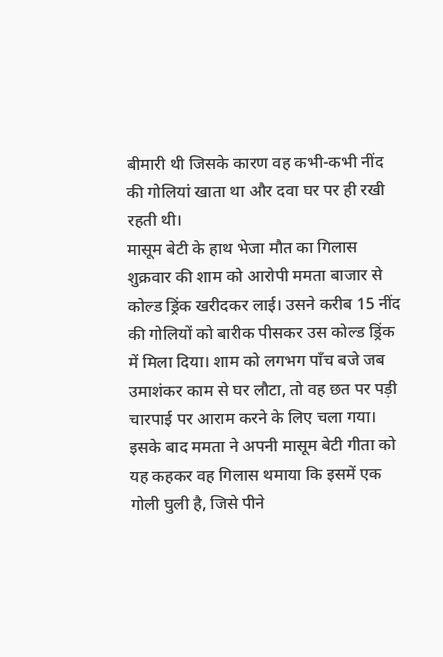बीमारी थी जिसके कारण वह कभी-कभी नींद की गोलियां खाता था और दवा घर पर ही रखी रहती थी।
मासूम बेटी के हाथ भेजा मौत का गिलास
शुक्रवार की शाम को आरोपी ममता बाजार से कोल्ड ड्रिंक खरीदकर लाई। उसने करीब 15 नींद की गोलियों को बारीक पीसकर उस कोल्ड ड्रिंक में मिला दिया। शाम को लगभग पाँच बजे जब उमाशंकर काम से घर लौटा, तो वह छत पर पड़ी चारपाई पर आराम करने के लिए चला गया। इसके बाद ममता ने अपनी मासूम बेटी गीता को यह कहकर वह गिलास थमाया कि इसमें एक गोली घुली है, जिसे पीने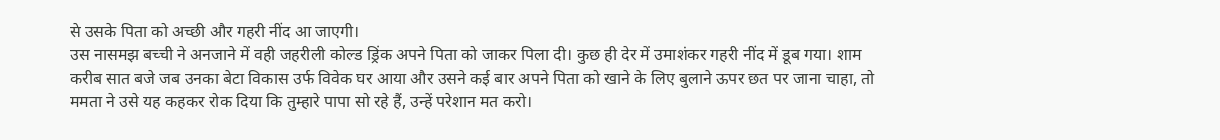से उसके पिता को अच्छी और गहरी नींद आ जाएगी।
उस नासमझ बच्ची ने अनजाने में वही जहरीली कोल्ड ड्रिंक अपने पिता को जाकर पिला दी। कुछ ही देर में उमाशंकर गहरी नींद में डूब गया। शाम करीब सात बजे जब उनका बेटा विकास उर्फ विवेक घर आया और उसने कई बार अपने पिता को खाने के लिए बुलाने ऊपर छत पर जाना चाहा, तो ममता ने उसे यह कहकर रोक दिया कि तुम्हारे पापा सो रहे हैं, उन्हें परेशान मत करो।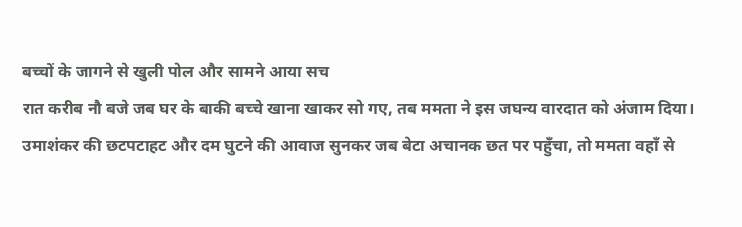बच्चों के जागने से खुली पोल और सामने आया सच
रात करीब नौ बजे जब घर के बाकी बच्चे खाना खाकर सो गए, तब ममता ने इस जघन्य वारदात को अंजाम दिया। उमाशंकर की छटपटाहट और दम घुटने की आवाज सुनकर जब बेटा अचानक छत पर पहुँचा, तो ममता वहाँ से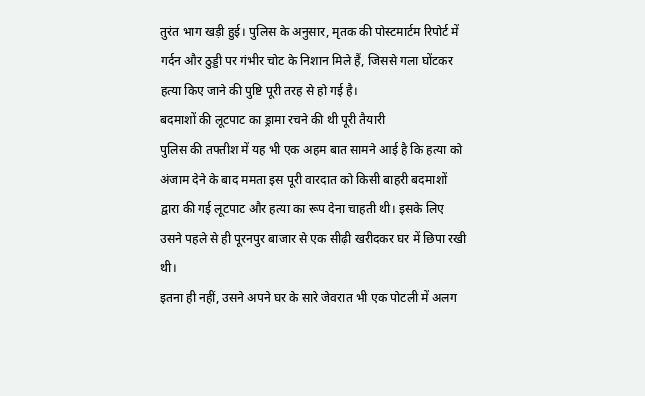तुरंत भाग खड़ी हुई। पुलिस के अनुसार, मृतक की पोस्टमार्टम रिपोर्ट में गर्दन और ठुड्डी पर गंभीर चोट के निशान मिले हैं, जिससे गला घोंटकर हत्या किए जाने की पुष्टि पूरी तरह से हो गई है।
बदमाशों की लूटपाट का ड्रामा रचने की थी पूरी तैयारी
पुलिस की तफ्तीश में यह भी एक अहम बात सामने आई है कि हत्या को अंजाम देने के बाद ममता इस पूरी वारदात को किसी बाहरी बदमाशों द्वारा की गई लूटपाट और हत्या का रूप देना चाहती थी। इसके लिए उसने पहले से ही पूरनपुर बाजार से एक सीढ़ी खरीदकर घर में छिपा रखी थी।
इतना ही नहीं, उसने अपने घर के सारे जेवरात भी एक पोटली में अलग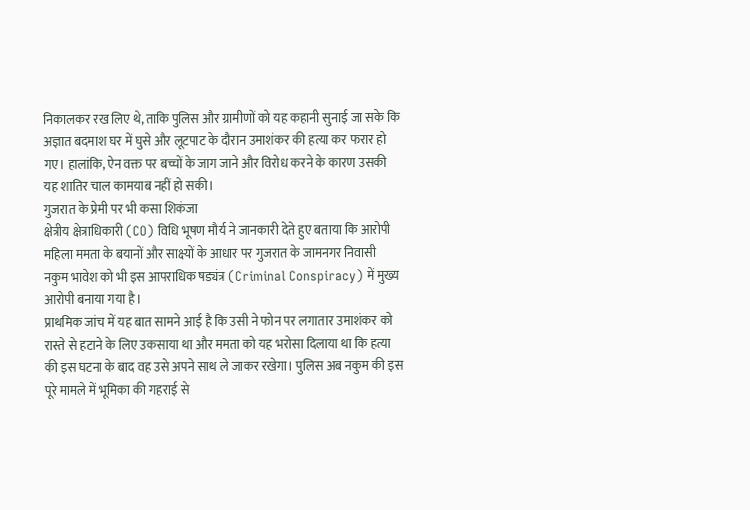निकालकर रख लिए थे, ताकि पुलिस और ग्रामीणों को यह कहानी सुनाई जा सके कि अज्ञात बदमाश घर में घुसे और लूटपाट के दौरान उमाशंकर की हत्या कर फरार हो गए। हालांकि, ऐन वक्त पर बच्चों के जाग जाने और विरोध करने के कारण उसकी यह शातिर चाल कामयाब नहीं हो सकी।
गुजरात के प्रेमी पर भी कसा शिकंजा
क्षेत्रीय क्षेत्राधिकारी (CO) विधि भूषण मौर्य ने जानकारी देते हुए बताया कि आरोपी महिला ममता के बयानों और साक्ष्यों के आधार पर गुजरात के जामनगर निवासी नकुम भावेश को भी इस आपराधिक षड्यंत्र (Criminal Conspiracy) में मुख्य आरोपी बनाया गया है।
प्राथमिक जांच में यह बात सामने आई है कि उसी ने फोन पर लगातार उमाशंकर को रास्ते से हटाने के लिए उकसाया था और ममता को यह भरोसा दिलाया था कि हत्या की इस घटना के बाद वह उसे अपने साथ ले जाकर रखेगा। पुलिस अब नकुम की इस पूरे मामले में भूमिका की गहराई से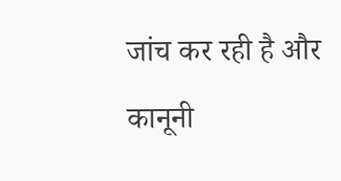जांच कर रही है और कानूनी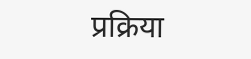प्रक्रिया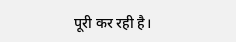पूरी कर रही है।